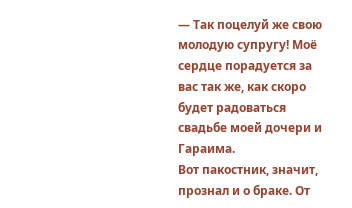— Так поцелуй же свою молодую супругу! Моё сердце порадуется за вас так же, как скоро будет радоваться свадьбе моей дочери и Гараима.
Вот пакостник, значит, прознал и о браке. От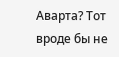Аварта? Тот вроде бы не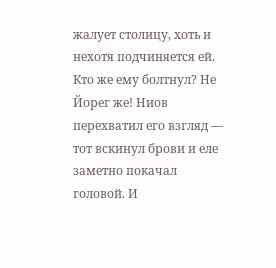жалует столицу, хоть и нехотя подчиняется ей. Кто же ему болтнул? Не Йорег же! Ниов перехватил его взгляд — тот вскинул брови и еле заметно покачал головой. И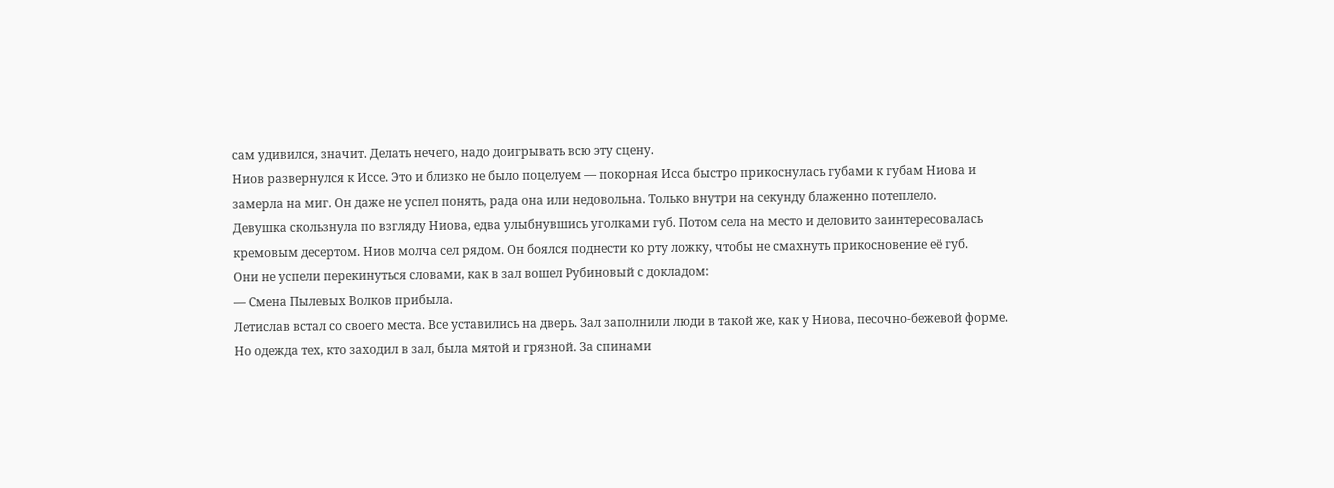сам удивился, значит. Делать нечего, надо доигрывать всю эту сцену.
Ниов развернулся к Иссе. Это и близко не было поцелуем — покорная Исса быстро прикоснулась губами к губам Ниова и замерла на миг. Он даже не успел понять, рада она или недовольна. Только внутри на секунду блаженно потеплело.
Девушка скользнула по взгляду Ниова, едва улыбнувшись уголками губ. Потом села на место и деловито заинтересовалась кремовым десертом. Ниов молча сел рядом. Он боялся поднести ко рту ложку, чтобы не смахнуть прикосновение её губ.
Они не успели перекинуться словами, как в зал вошел Рубиновый с докладом:
— Смена Пылевых Волков прибыла.
Летислав встал со своего места. Все уставились на дверь. Зал заполнили люди в такой же, как у Ниова, песочно-бежевой форме. Но одежда тех, кто заходил в зал, была мятой и грязной. За спинами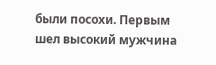были посохи. Первым шел высокий мужчина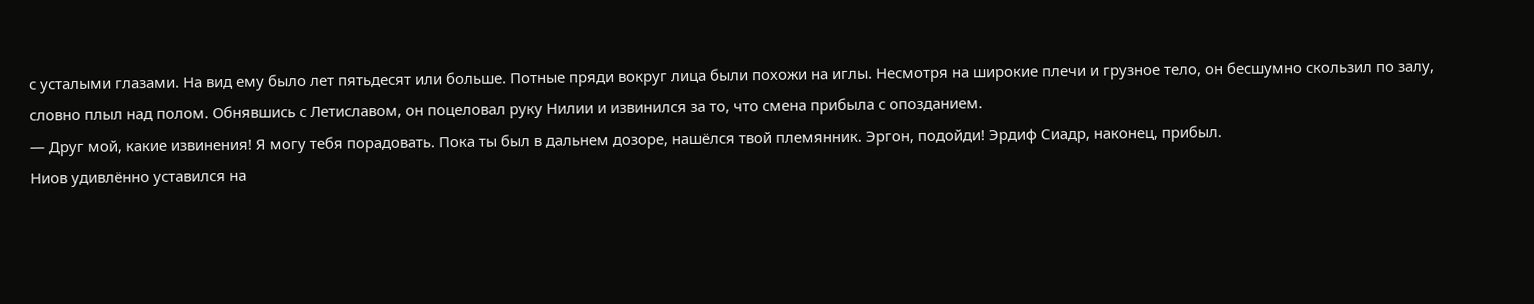с усталыми глазами. На вид ему было лет пятьдесят или больше. Потные пряди вокруг лица были похожи на иглы. Несмотря на широкие плечи и грузное тело, он бесшумно скользил по залу, словно плыл над полом. Обнявшись с Летиславом, он поцеловал руку Нилии и извинился за то, что смена прибыла с опозданием.
— Друг мой, какие извинения! Я могу тебя порадовать. Пока ты был в дальнем дозоре, нашёлся твой племянник. Эргон, подойди! Эрдиф Сиадр, наконец, прибыл.
Ниов удивлённо уставился на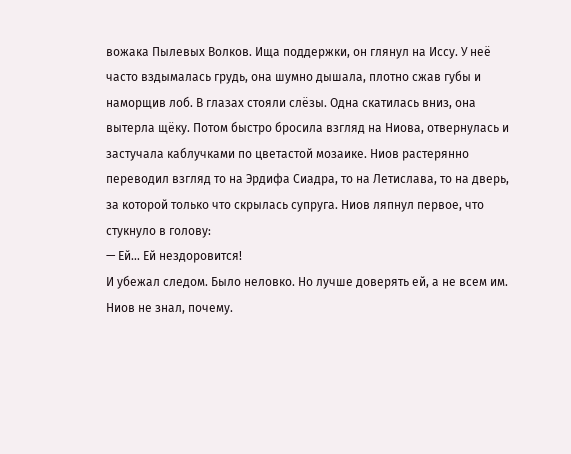вожака Пылевых Волков. Ища поддержки, он глянул на Иссу. У неё часто вздымалась грудь, она шумно дышала, плотно сжав губы и наморщив лоб. В глазах стояли слёзы. Одна скатилась вниз, она вытерла щёку. Потом быстро бросила взгляд на Ниова, отвернулась и застучала каблучками по цветастой мозаике. Ниов растерянно переводил взгляд то на Эрдифа Сиадра, то на Летислава, то на дверь, за которой только что скрылась супруга. Ниов ляпнул первое, что стукнуло в голову:
— Ей… Ей нездоровится!
И убежал следом. Было неловко. Но лучше доверять ей, а не всем им. Ниов не знал, почему.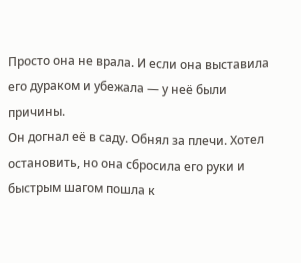Просто она не врала. И если она выставила его дураком и убежала — у неё были причины.
Он догнал её в саду. Обнял за плечи. Хотел остановить, но она сбросила его руки и быстрым шагом пошла к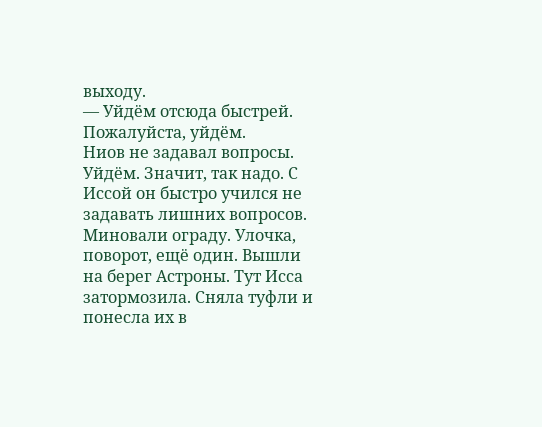выходу.
— Уйдём отсюда быстрей. Пожалуйста, уйдём.
Ниов не задавал вопросы. Уйдём. Значит, так надо. С Иссой он быстро учился не задавать лишних вопросов.
Миновали ограду. Улочка, поворот, ещё один. Вышли на берег Астроны. Тут Исса затормозила. Сняла туфли и понесла их в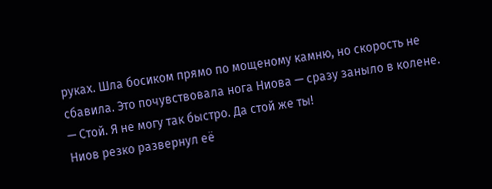руках. Шла босиком прямо по мощеному камню, но скорость не сбавила. Это почувствовала нога Ниова — сразу заныло в колене.
— Стой. Я не могу так быстро. Да стой же ты!
Ниов резко развернул её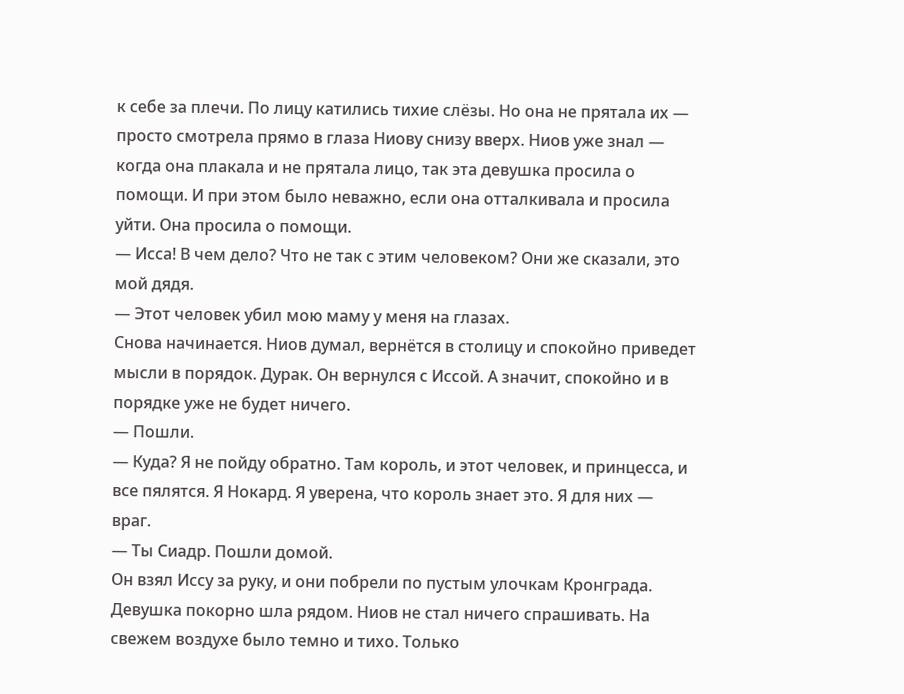к себе за плечи. По лицу катились тихие слёзы. Но она не прятала их — просто смотрела прямо в глаза Ниову снизу вверх. Ниов уже знал — когда она плакала и не прятала лицо, так эта девушка просила о помощи. И при этом было неважно, если она отталкивала и просила уйти. Она просила о помощи.
— Исса! В чем дело? Что не так с этим человеком? Они же сказали, это мой дядя.
— Этот человек убил мою маму у меня на глазах.
Снова начинается. Ниов думал, вернётся в столицу и спокойно приведет мысли в порядок. Дурак. Он вернулся с Иссой. А значит, спокойно и в порядке уже не будет ничего.
— Пошли.
— Куда? Я не пойду обратно. Там король, и этот человек, и принцесса, и все пялятся. Я Нокард. Я уверена, что король знает это. Я для них — враг.
— Ты Сиадр. Пошли домой.
Он взял Иссу за руку, и они побрели по пустым улочкам Кронграда. Девушка покорно шла рядом. Ниов не стал ничего спрашивать. На свежем воздухе было темно и тихо. Только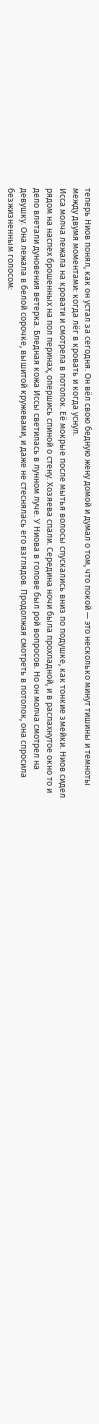теперь Ниов понял, как он устал за сегодня. Он вёл свою бедную жену домой и думал о том, что покой — это несколько минут тишины и темноты между двумя моментами: когда лёг в кровать и когда уснул.
Исса молча лежала на кровати и смотрела в потолок. Её мокрые после мытья волосы спускались вниз по подушке, как тонкие змейки. Ниов сидел рядом на наспех брошенных на пол перинах, опершись спиной о стену. Хозяева спали. Середина ночи была прохладной, и в распахнутое окно то и дело влетали дуновения ветерка. Бледная кожа Иссы светилась в лунном луче. У Ниова в голове был рой вопросов. Но он молча смотрел на девушку. Она лежала в белой сорочке, вышитой кружевами, и даже не стеснялась его взглядов. Продолжая смотреть в потолок, она спросила безжизненным голосом: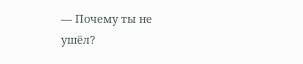— Почему ты не ушёл?